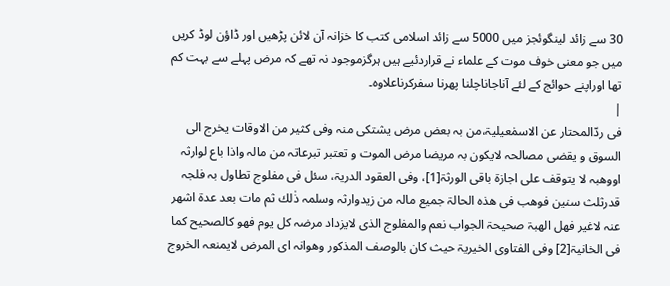30 سے زائد لینگوئجز میں 5000 سے زائد اسلامی کتب کا خزانہ آن لائن پڑھیں اور ڈاؤن لوڈ کریں
میں جو معنی خوف موت کے علماء نے قراردئیے ہیں ہرگزموجود نہ تھے کہ مرض پہلے سے بہت کم تھا اوراپنے حوائج کے لئے آناجاناچلنا پھرنا سفرکرناعلاوہ۔
|
فی ردّالمحتار عن الاسمٰعیلیۃ،من بہ بعض مرض یشتکی منہ وفی کثیر من الاوقات یخرج الی السوق و یقضی مصالحہ لایکون بہ مریضا مرض الموت و تعتبر تبرعاتہ من مالہ واذا باع لوارثہ اووھبہ لا یتوقف علی اجازۃ باقی الورثۃ[1]، وفی العقود الدریۃ، سئل فی مفلوج تطاول بہ فلجہ قدرثلث سنین فوھب فی ھذہ الحالۃ جمیع مالہ من زیدوارثہ وسلمہ ذٰلك ثم مات بعد عدۃ اشھر عنہ لاغیر فھل الھبۃ صحیحۃ الجواب نعم والمفلوج الذی لایزداد مرضہ کل یوم فھو کالصحیح کما فی الخانیۃ[2] وفی الفتاوی الخیریۃ حیث کان بالوصف المذکور وھوانہ ای المرض لایمنعہ الخروج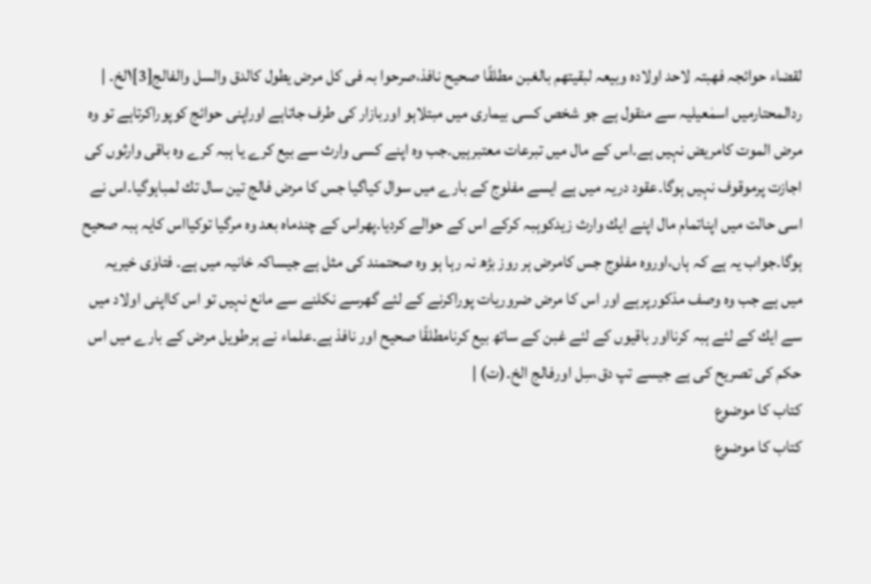لقضاء حوائجہ فھبتہ لاحد اولادہ وبیعہ لبقیتھم بالغبن مطلقًا صحیح نافذ،صرحوا بہ فی کل مرض یطول کالدق والسل والفالج[3]۱لخ۔ |
ردالمحتارمیں اسمٰعیلیہ سے منقول ہے جو شخص کسی بیماری میں مبتلاہو اوربازار کی طرف جاتاہے اوراپنی حوائج کوپوراکرتاہے تو وہ مرض الموت کامریض نہیں ہے۔اس کے مال میں تبرعات معتبرہیں۔جب وہ اپنے کسی وارث سے بیع کرے یا ہبہ کرے وہ باقی وارثوں کی اجازت پرموقوف نہیں ہوگا۔عقود دریہ میں ہے ایسے مفلوج کے بارے میں سوال کیاگیا جس کا مرض فالج تین سال تك لمباہوگیا۔اس نے اسی حالت میں اپناتمام مال اپنے ایك وارث زیدکوہبہ کرکے اس کے حوالے کردیا۔پھراس کے چندماہ بعد وہ مرگیا توکیااس کایہ ہبہ صحیح ہوگا۔جواب یہ ہے کہ ہاں،اوروہ مفلوج جس کامرض ہر روز بڑھ نہ رہا ہو وہ صحتمند کی مثل ہے جیساکہ خانیہ میں ہے۔ فتاوٰی خیریہ میں ہے جب وہ وصف مذکورپرہے اور اس کا مرض ضروریات پوراکرنے کے لئے گھرسے نکلنے سے مانع نہیں تو اس کااپنی اولاد میں سے ایك کے لئے ہبہ کرنااور باقیوں کے لئے غبن کے ساتھ بیع کرنامطلقًا صحیح اور نافذ ہے۔علماء نے ہرطویل مرض کے بارے میں اس حکم کی تصریح کی ہے جیسے تپ دق،سِل اورفالج الخ۔(ت) |
کتاب کا موضوع
کتاب کا موضوع